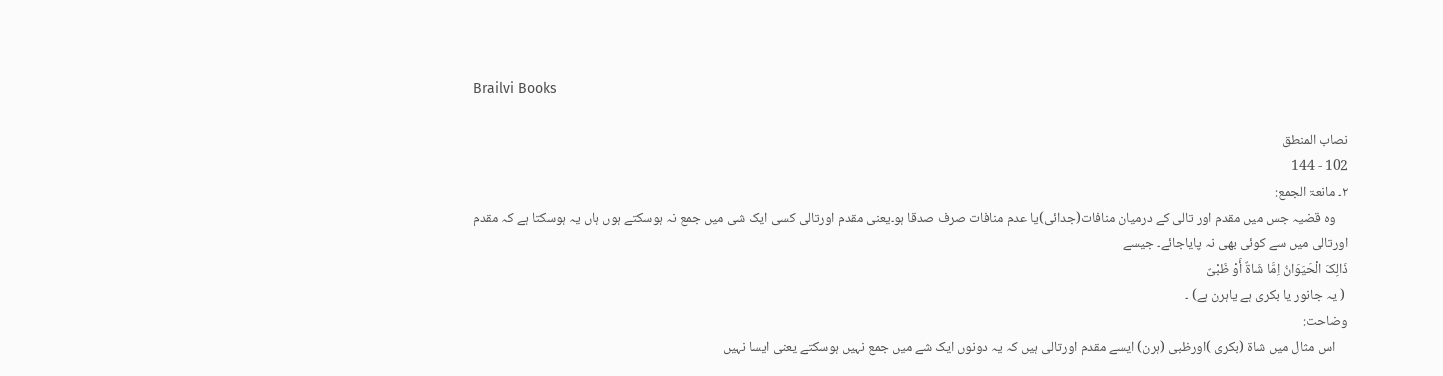Brailvi Books

نصاب المنطق
102 - 144
۲۔ مانعۃ الجمع:
    وہ قضیہ جس میں مقدم اور تالی کے درمیان منافات(جدائی)یا عدم منافات صرف صدقا ہو۔یعنی مقدم اورتالی کسی ایک شی میں جمع نہ ہوسکتے ہوں ہاں یہ ہوسکتا ہے کہ مقدم اورتالی میں سے کوئی بھی نہ پایاجائے۔ جیسے
ذَالِکَ الْحَیَوَانُ اِمَّا شَاۃٌ أَوْ ظَبْیٌ
 ( یہ جانور یا بکری ہے یاہرن ہے) ۔
وضاحت:
    اس مثال میں شاۃ (بکری )اورظبی (ہرن) ایسے مقدم اورتالی ہیں کہ یہ دونوں ایک شے میں جمع نہیں ہوسکتے یعنی ایسا نہیں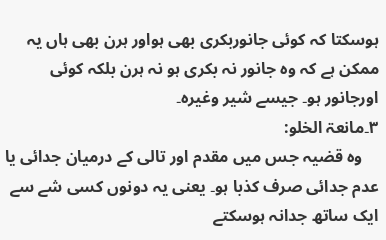ہوسکتا کہ کوئی جانوربکری بھی ہواور ہرن بھی ہاں یہ ممکن ہے کہ وہ جانور نہ بکری ہو نہ ہرن بلکہ کوئی اورجانور ہو۔ جیسے شیر وغیرہ۔
۳۔مانعۃ الخلو:
    وہ قضیہ جس میں مقدم اور تالی کے درمیان جدائی یا عدم جدائی صرف کذبا ہو۔ یعنی یہ دونوں کسی شے سے ایک ساتھ جدانہ ہوسکتے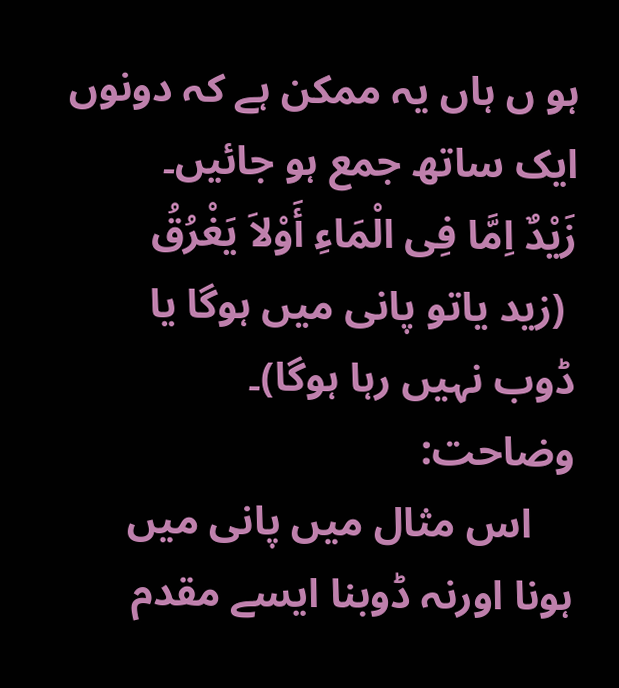ہو ں ہاں یہ ممکن ہے کہ دونوں ایک ساتھ جمع ہو جائیں۔
زَیْدٌ اِمَّا فِی الْمَاءِ أَوْلاَ یَغْرُقُ
 (زید یاتو پانی میں ہوگا یا ڈوب نہیں رہا ہوگا)۔
وضاحت:
    اس مثال میں پانی میں ہونا اورنہ ڈوبنا ایسے مقدم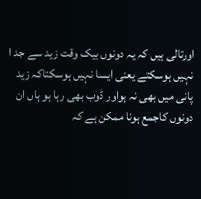اورتالی ہیں کہ یہ دونوں بیک وقت زید سے جد ا نہیں ہوسکتے یعنی ایسا نہیں ہوسکتاکہ زید پانی میں بھی نہ ہواور ڈوب بھی رہا ہو ہاں ان دونوں کاجمع ہونا ممکن ہے کہ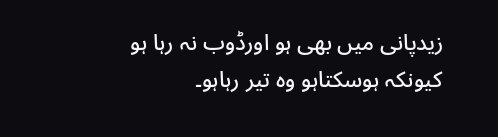زیدپانی میں بھی ہو اورڈوب نہ رہا ہو کیونکہ ہوسکتاہو وہ تیر رہاہو۔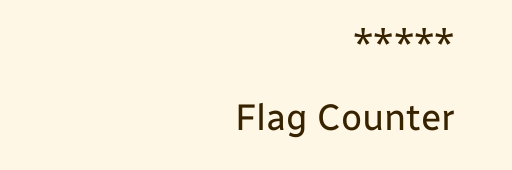٭٭٭٭٭
Flag Counter